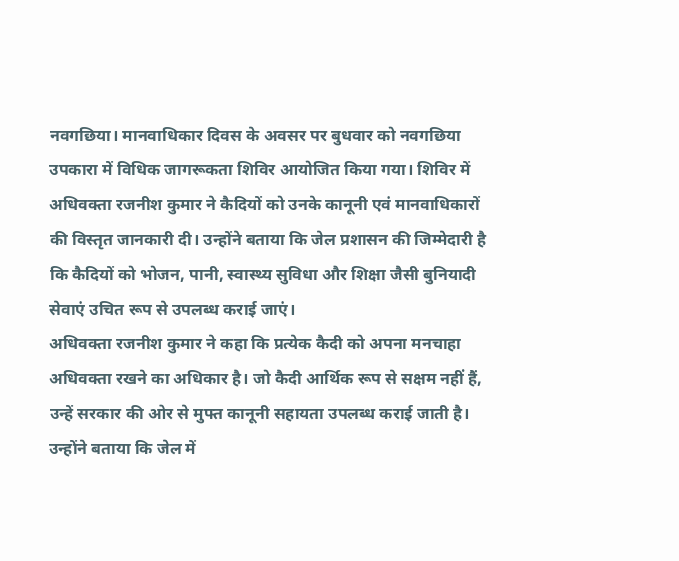नवगछिया। मानवाधिकार दिवस के अवसर पर बुधवार को नवगछिया उपकारा में विधिक जागरूकता शिविर आयोजित किया गया। शिविर में अधिवक्ता रजनीश कुमार ने कैदियों को उनके कानूनी एवं मानवाधिकारों की विस्तृत जानकारी दी। उन्होंने बताया कि जेल प्रशासन की जिम्मेदारी है कि कैदियों को भोजन, पानी, स्वास्थ्य सुविधा और शिक्षा जैसी बुनियादी सेवाएं उचित रूप से उपलब्ध कराई जाएं।
अधिवक्ता रजनीश कुमार ने कहा कि प्रत्येक कैदी को अपना मनचाहा अधिवक्ता रखने का अधिकार है। जो कैदी आर्थिक रूप से सक्षम नहीं हैं, उन्हें सरकार की ओर से मुफ्त कानूनी सहायता उपलब्ध कराई जाती है। उन्होंने बताया कि जेल में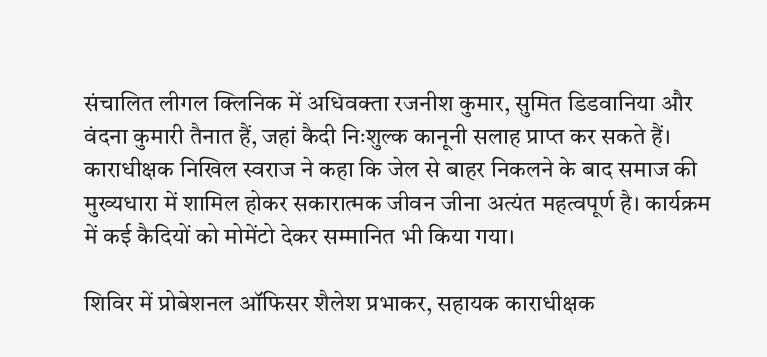संचालित लीगल क्लिनिक में अधिवक्ता रजनीश कुमार, सुमित डिडवानिया और वंदना कुमारी तैनात हैं, जहां कैदी निःशुल्क कानूनी सलाह प्राप्त कर सकते हैं।
काराधीक्षक निखिल स्वराज ने कहा कि जेल से बाहर निकलने के बाद समाज की मुख्यधारा में शामिल होकर सकारात्मक जीवन जीना अत्यंत महत्वपूर्ण है। कार्यक्रम में कई कैदियों को मोमेंटो देकर सम्मानित भी किया गया।

शिविर में प्रोबेशनल ऑफिसर शैलेश प्रभाकर, सहायक काराधीक्षक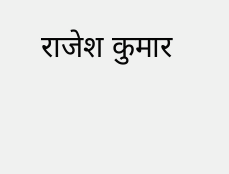राजेश कुमार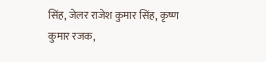सिंह, जेलर राजेश कुमार सिंह, कृष्ण कुमार रजक,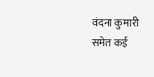वंदना कुमारी समेत कई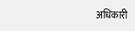अधिकारी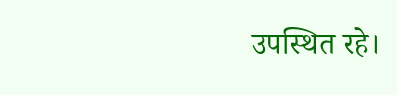उपस्थित रहे।